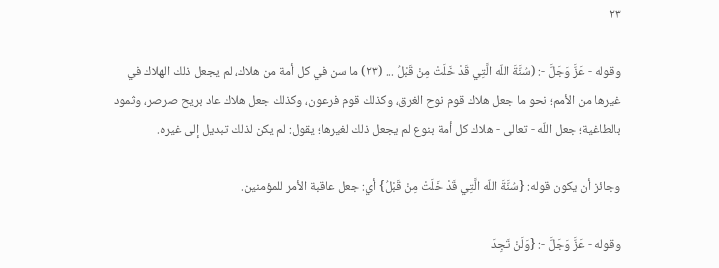٢٣

وقوله - عَزَّ وَجَلَّ -: (سُنَّةَ اللّه الَّتِي قَدْ خَلَتْ مِنْ قَبْلُ ... (٢٣) ما سن في كل أمة من هلاك، لم يجعل ذلك الهلاك في غيرها من الأمم؛ نحو ما جعل هلاك قوم نوح الغرق، وكذلك قوم فرعون، وكذلك جعل هلاك عاد بريح صرصر، وثمود بالطاغية؛ جعل اللّه - تعالى - هلاك كل أمة بنوع لم يجعل ذلك لغيرها؛ يقول: لم يكن لذلك تبديل إلى غيره.

وجائز أن يكون قوله: {سُنَّةَ اللّه الَّتِي قَدْ خَلَتْ مِنْ قَبْلُ} أي: جعل عاقبة الأمر للمؤمنين.

وقوله - عَزَّ وَجَلَّ -: {وَلَنْ تَجِدَ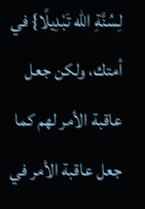لِسُنَّةِ اللّه تَبْدِيلًا} في أمتك، ولكن جعل عاقبة الأمر لهم كما جعل عاقبة الأمر في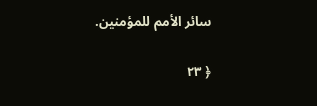سائر الأمم للمؤمنين.

﴿ ٢٣